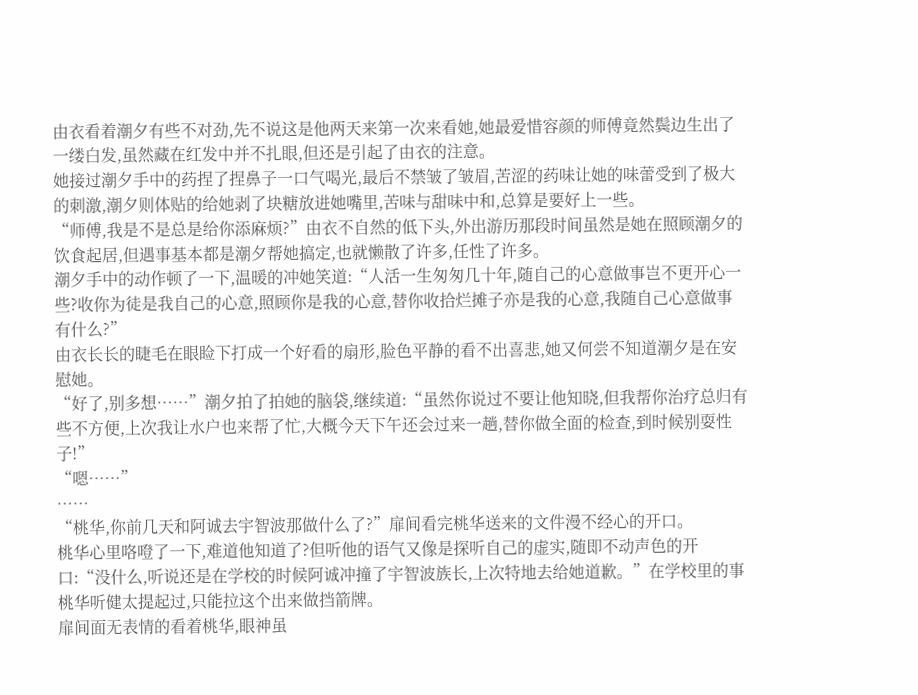由衣看着潮夕有些不对劲,先不说这是他两天来第一次来看她,她最爱惜容颜的师傅竟然鬓边生出了一缕白发,虽然藏在红发中并不扎眼,但还是引起了由衣的注意。
她接过潮夕手中的药捏了捏鼻子一口气喝光,最后不禁皱了皱眉,苦涩的药味让她的味蕾受到了极大的刺激,潮夕则体贴的给她剥了块糖放进她嘴里,苦味与甜味中和,总算是要好上一些。
“师傅,我是不是总是给你添麻烦?”由衣不自然的低下头,外出游历那段时间虽然是她在照顾潮夕的饮食起居,但遇事基本都是潮夕帮她搞定,也就懒散了许多,任性了许多。
潮夕手中的动作顿了一下,温暖的冲她笑道:“人活一生匆匆几十年,随自己的心意做事岂不更开心一些?收你为徒是我自己的心意,照顾你是我的心意,替你收拾烂摊子亦是我的心意,我随自己心意做事有什么?”
由衣长长的睫毛在眼睑下打成一个好看的扇形,脸色平静的看不出喜悲,她又何尝不知道潮夕是在安慰她。
“好了,别多想……”潮夕拍了拍她的脑袋,继续道:“虽然你说过不要让他知晓,但我帮你治疗总归有些不方便,上次我让水户也来帮了忙,大概今天下午还会过来一趟,替你做全面的检查,到时候别耍性子!”
“嗯……”
……
“桃华,你前几天和阿诚去宇智波那做什么了?”扉间看完桃华送来的文件漫不经心的开口。
桃华心里咯噔了一下,难道他知道了?但听他的语气又像是探听自己的虚实,随即不动声色的开口:“没什么,听说还是在学校的时候阿诚冲撞了宇智波族长,上次特地去给她道歉。”在学校里的事桃华听健太提起过,只能拉这个出来做挡箭牌。
扉间面无表情的看着桃华,眼神虽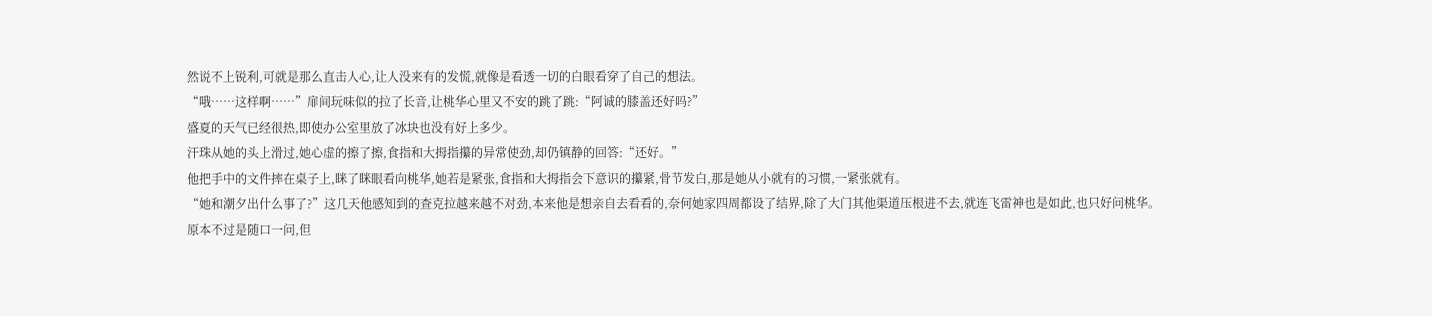然说不上锐利,可就是那么直击人心,让人没来有的发慌,就像是看透一切的白眼看穿了自己的想法。
“哦……这样啊……”扉间玩味似的拉了长音,让桃华心里又不安的跳了跳:“阿诚的膝盖还好吗?”
盛夏的天气已经很热,即使办公室里放了冰块也没有好上多少。
汗珠从她的头上滑过,她心虚的擦了擦,食指和大拇指攥的异常使劲,却仍镇静的回答:“还好。”
他把手中的文件摔在桌子上,眯了眯眼看向桃华,她若是紧张,食指和大拇指会下意识的攥紧,骨节发白,那是她从小就有的习惯,一紧张就有。
“她和潮夕出什么事了?”这几天他感知到的查克拉越来越不对劲,本来他是想亲自去看看的,奈何她家四周都设了结界,除了大门其他渠道压根进不去,就连飞雷神也是如此,也只好问桃华。
原本不过是随口一问,但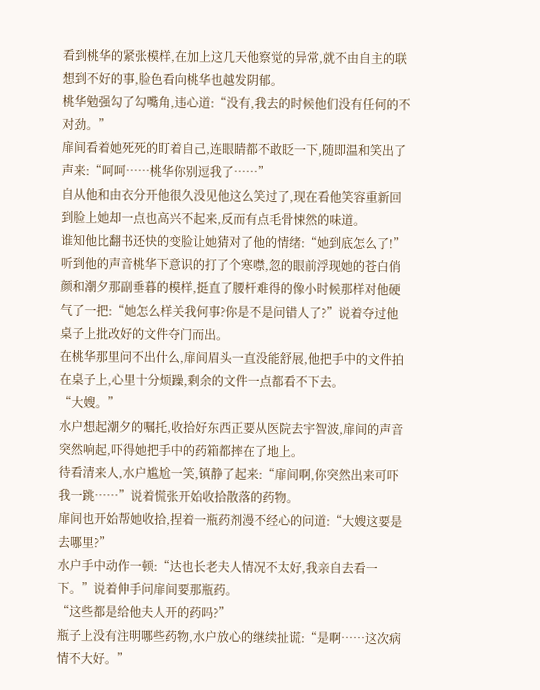看到桃华的紧张模样,在加上这几天他察觉的异常,就不由自主的联想到不好的事,脸色看向桃华也越发阴郁。
桃华勉强勾了勾嘴角,违心道:“没有,我去的时候他们没有任何的不对劲。”
扉间看着她死死的盯着自己,连眼睛都不敢眨一下,随即温和笑出了声来:“呵呵……桃华你别逗我了……”
自从他和由衣分开他很久没见他这么笑过了,现在看他笑容重新回到脸上她却一点也高兴不起来,反而有点毛骨悚然的味道。
谁知他比翻书还快的变脸让她猜对了他的情绪:“她到底怎么了!”
听到他的声音桃华下意识的打了个寒噤,忽的眼前浮现她的苍白俏颜和潮夕那副垂暮的模样,挺直了腰杆难得的像小时候那样对他硬气了一把:“她怎么样关我何事?你是不是问错人了?”说着夺过他桌子上批改好的文件夺门而出。
在桃华那里问不出什么,扉间眉头一直没能舒展,他把手中的文件拍在桌子上,心里十分烦躁,剩余的文件一点都看不下去。
“大嫂。”
水户想起潮夕的嘱托,收拾好东西正要从医院去宇智波,扉间的声音突然响起,吓得她把手中的药箱都摔在了地上。
待看清来人,水户尴尬一笑,镇静了起来:“扉间啊,你突然出来可吓我一跳……”说着慌张开始收拾散落的药物。
扉间也开始帮她收拾,捏着一瓶药剂漫不经心的问道:“大嫂这要是去哪里?”
水户手中动作一顿:“达也长老夫人情况不太好,我亲自去看一下。”说着伸手问扉间要那瓶药。
“这些都是给他夫人开的药吗?”
瓶子上没有注明哪些药物,水户放心的继续扯谎:“是啊……这次病情不大好。”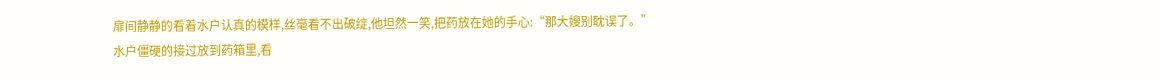扉间静静的看着水户认真的模样,丝毫看不出破绽,他坦然一笑,把药放在她的手心:“那大嫂别耽误了。”
水户僵硬的接过放到药箱里,看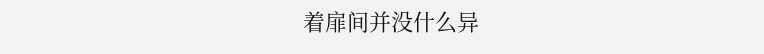着扉间并没什么异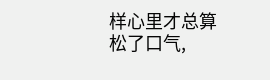样心里才总算松了口气,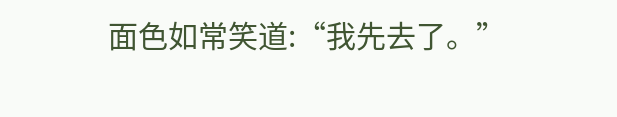面色如常笑道:“我先去了。”